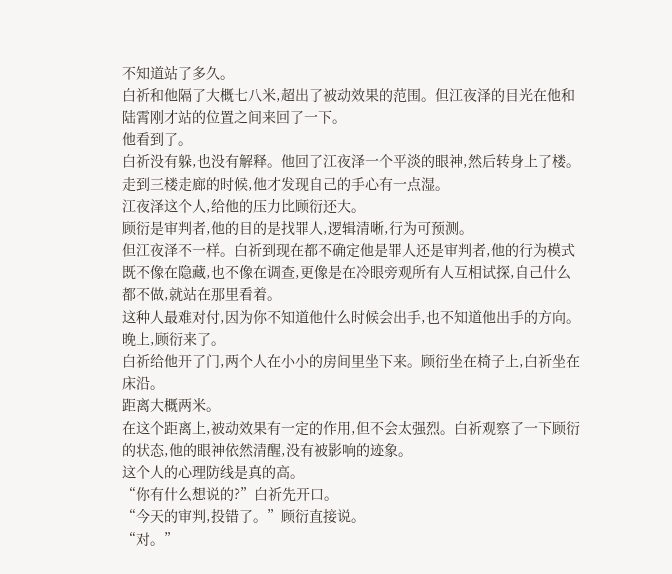不知道站了多久。
白祈和他隔了大概七八米,超出了被动效果的范围。但江夜泽的目光在他和陆霄刚才站的位置之间来回了一下。
他看到了。
白祈没有躲,也没有解释。他回了江夜泽一个平淡的眼神,然后转身上了楼。
走到三楼走廊的时候,他才发现自己的手心有一点湿。
江夜泽这个人,给他的压力比顾衍还大。
顾衍是审判者,他的目的是找罪人,逻辑清晰,行为可预测。
但江夜泽不一样。白祈到现在都不确定他是罪人还是审判者,他的行为模式既不像在隐藏,也不像在调查,更像是在冷眼旁观所有人互相试探,自己什么都不做,就站在那里看着。
这种人最难对付,因为你不知道他什么时候会出手,也不知道他出手的方向。
晚上,顾衍来了。
白祈给他开了门,两个人在小小的房间里坐下来。顾衍坐在椅子上,白祈坐在床沿。
距离大概两米。
在这个距离上,被动效果有一定的作用,但不会太强烈。白祈观察了一下顾衍的状态,他的眼神依然清醒,没有被影响的迹象。
这个人的心理防线是真的高。
“你有什么想说的?”白祈先开口。
“今天的审判,投错了。”顾衍直接说。
“对。”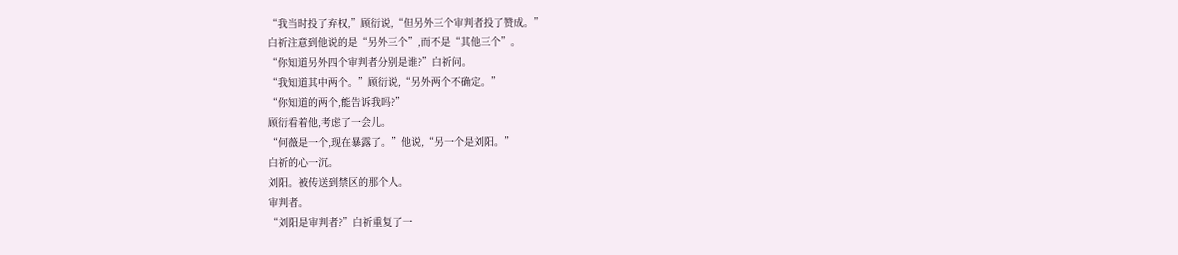“我当时投了弃权,”顾衍说,“但另外三个审判者投了赞成。”
白祈注意到他说的是“另外三个”,而不是“其他三个”。
“你知道另外四个审判者分别是谁?”白祈问。
“我知道其中两个。”顾衍说,“另外两个不确定。”
“你知道的两个,能告诉我吗?”
顾衍看着他,考虑了一会儿。
“何薇是一个,现在暴露了。”他说,“另一个是刘阳。”
白祈的心一沉。
刘阳。被传送到禁区的那个人。
审判者。
“刘阳是审判者?”白祈重复了一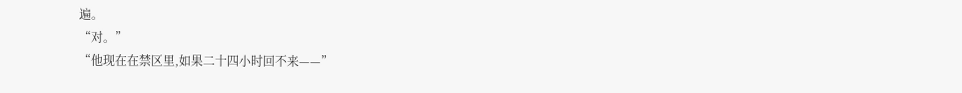遍。
“对。”
“他现在在禁区里,如果二十四小时回不来——”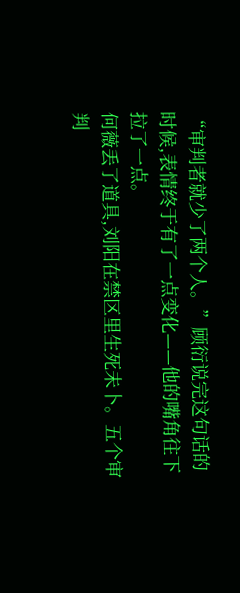“审判者就少了两个人。”顾衍说完这句话的时候,表情终于有了一点变化——他的嘴角往下拉了一点。
何薇丢了道具,刘阳在禁区里生死未卜。五个审判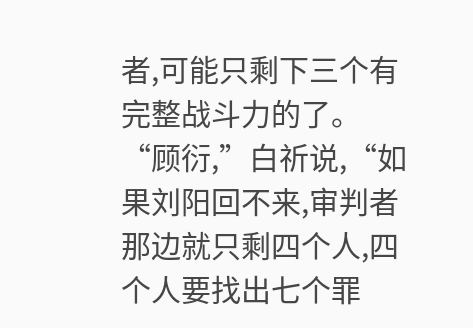者,可能只剩下三个有完整战斗力的了。
“顾衍,”白祈说,“如果刘阳回不来,审判者那边就只剩四个人,四个人要找出七个罪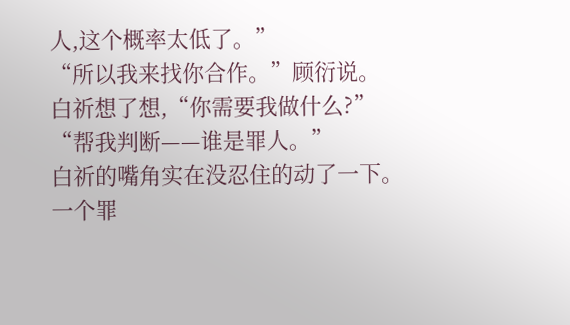人,这个概率太低了。”
“所以我来找你合作。”顾衍说。
白祈想了想,“你需要我做什么?”
“帮我判断——谁是罪人。”
白祈的嘴角实在没忍住的动了一下。
一个罪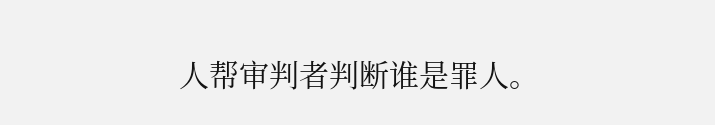人帮审判者判断谁是罪人。